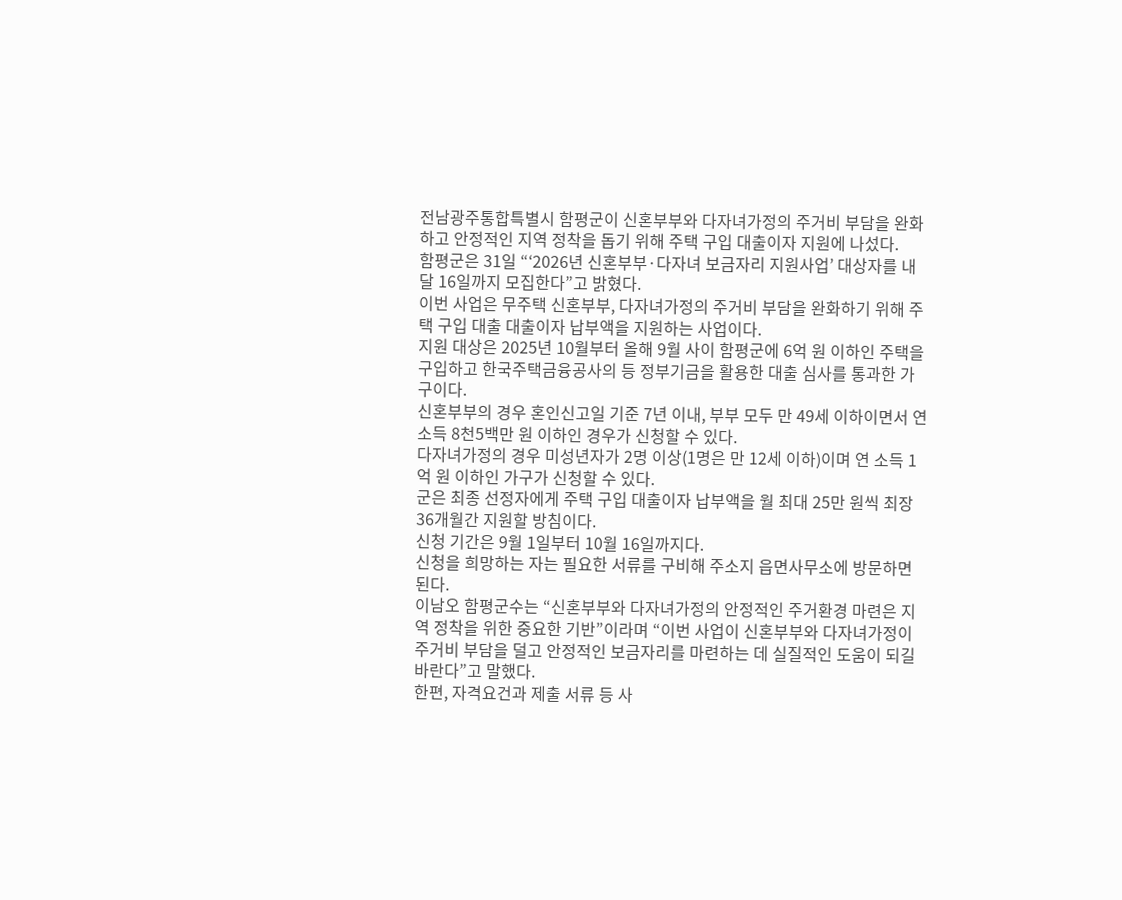전남광주통합특별시 함평군이 신혼부부와 다자녀가정의 주거비 부담을 완화하고 안정적인 지역 정착을 돕기 위해 주택 구입 대출이자 지원에 나섰다.
함평군은 31일 “‘2026년 신혼부부·다자녀 보금자리 지원사업’ 대상자를 내달 16일까지 모집한다”고 밝혔다.
이번 사업은 무주택 신혼부부, 다자녀가정의 주거비 부담을 완화하기 위해 주택 구입 대출 대출이자 납부액을 지원하는 사업이다.
지원 대상은 2025년 10월부터 올해 9월 사이 함평군에 6억 원 이하인 주택을 구입하고 한국주택금융공사의 등 정부기금을 활용한 대출 심사를 통과한 가구이다.
신혼부부의 경우 혼인신고일 기준 7년 이내, 부부 모두 만 49세 이하이면서 연 소득 8천5백만 원 이하인 경우가 신청할 수 있다.
다자녀가정의 경우 미성년자가 2명 이상(1명은 만 12세 이하)이며 연 소득 1억 원 이하인 가구가 신청할 수 있다.
군은 최종 선정자에게 주택 구입 대출이자 납부액을 월 최대 25만 원씩 최장 36개월간 지원할 방침이다.
신청 기간은 9월 1일부터 10월 16일까지다.
신청을 희망하는 자는 필요한 서류를 구비해 주소지 읍면사무소에 방문하면 된다.
이남오 함평군수는 “신혼부부와 다자녀가정의 안정적인 주거환경 마련은 지역 정착을 위한 중요한 기반”이라며 “이번 사업이 신혼부부와 다자녀가정이 주거비 부담을 덜고 안정적인 보금자리를 마련하는 데 실질적인 도움이 되길 바란다”고 말했다.
한편, 자격요건과 제출 서류 등 사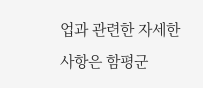업과 관련한 자세한 사항은 함평군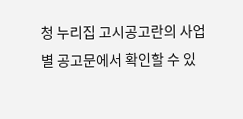청 누리집 고시공고란의 사업별 공고문에서 확인할 수 있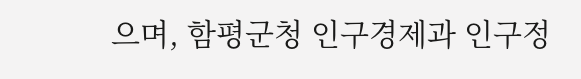으며, 함평군청 인구경제과 인구정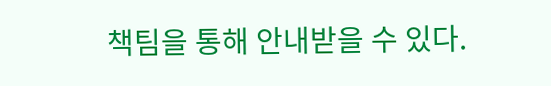책팀을 통해 안내받을 수 있다.